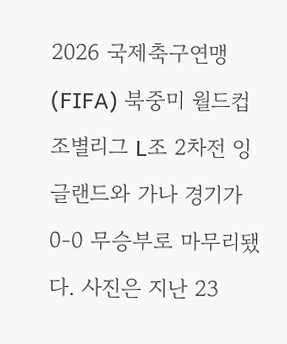2026 국제축구연맹(FIFA) 북중미 월드컵 조별리그 L조 2차전 잉글랜드와 가나 경기가 0-0 무승부로 마무리됐다. 사진은 지난 23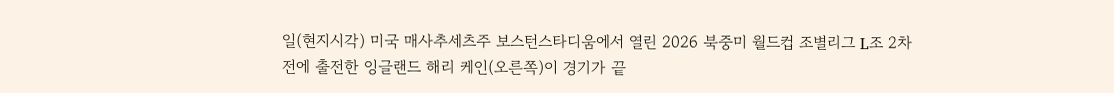일(현지시각) 미국 매사추세츠주 보스턴스타디움에서 열린 2026 북중미 월드컵 조별리그 L조 2차전에 출전한 잉글랜드 해리 케인(오른쪽)이 경기가 끝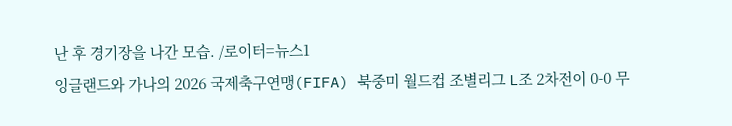난 후 경기장을 나간 모습. /로이터=뉴스1
잉글랜드와 가나의 2026 국제축구연맹(FIFA) 북중미 월드컵 조별리그 L조 2차전이 0-0 무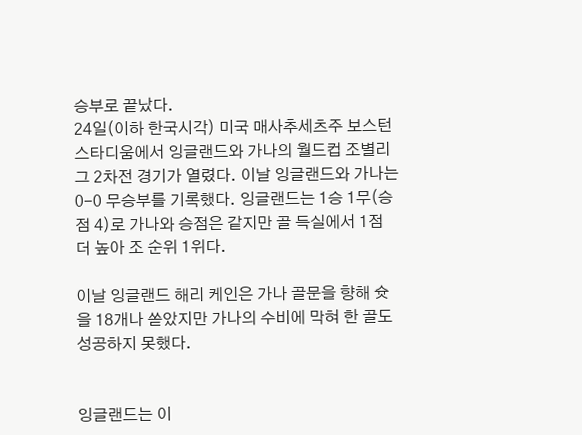승부로 끝났다.
24일(이하 한국시각) 미국 매사추세츠주 보스턴스타디움에서 잉글랜드와 가나의 월드컵 조별리그 2차전 경기가 열렸다. 이날 잉글랜드와 가나는 0-0 무승부를 기록했다. 잉글랜드는 1승 1무(승점 4)로 가나와 승점은 같지만 골 득실에서 1점 더 높아 조 순위 1위다.

이날 잉글랜드 해리 케인은 가나 골문을 향해 슛을 18개나 쏟았지만 가나의 수비에 막혀 한 골도 성공하지 못했다.


잉글랜드는 이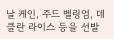날 케인, 주드 벨링엄, 데클란 라이스 등을 선발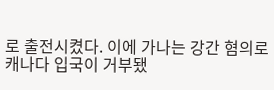로 출전시켰다. 이에 가나는 강간 혐의로 캐나다 입국이 거부됐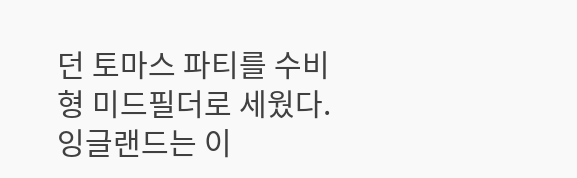던 토마스 파티를 수비형 미드필더로 세웠다. 잉글랜드는 이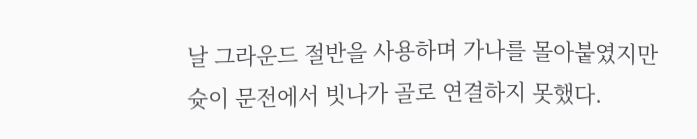날 그라운드 절반을 사용하며 가나를 몰아붙였지만 슛이 문전에서 빗나가 골로 연결하지 못했다.